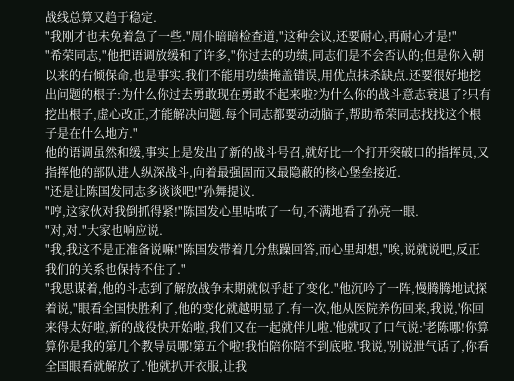战线总算又趋于稳定.
"我刚才也未免着急了一些."周仆暗暗检查道,"这种会议,还要耐心,再耐心才是!"
"希荣同志,"他把语调放缓和了许多,"你过去的功绩,同志们是不会否认的;但是你入朝以来的右倾保命,也是事实.我们不能用功绩掩盖错误,用优点抹杀缺点.还要很好地挖出问题的根子:为什么你过去勇敢现在勇敢不起来啦?为什么你的战斗意志衰退了?只有挖出根子,虚心改正,才能解决问题.每个同志都要动动脑子,帮助希荣同志找找这个根子是在什么地方."
他的语调虽然和缓,事实上是发出了新的战斗号召,就好比一个打开突破口的指挥员,又指挥他的部队进人纵深战斗,向着最强固而又最隐蔽的核心堡垒接近.
"还是让陈国发同志多谈谈吧!"孙舞提议.
"哼,这家伙对我倒抓得紧!"陈国发心里咕哝了一句,不满地看了孙亮一眼.
"对,对."大家也响应说.
"我,我这不是正准备说嘛!"陈国发带着几分焦躁回答,而心里却想,"唉,说就说吧,反正我们的关系也保持不住了."
"我思谋着,他的斗志到了解放战争末期就似乎赶了变化."他沉吟了一阵,慢腾腾地试探着说,"眼看全国快胜利了,他的变化就越明显了.有一次,他从医院养伤回来,我说,'你回来得太好啦,新的战役快开始啦,我们又在一起就伴儿啦.'他就叹了口气说:'老陈哪!你算算你是我的第几个教导员哪!第五个啦!我怕陪你陪不到底啦.'我说,'别说泄气话了,你看全国眼看就解放了.'他就扒开衣服,让我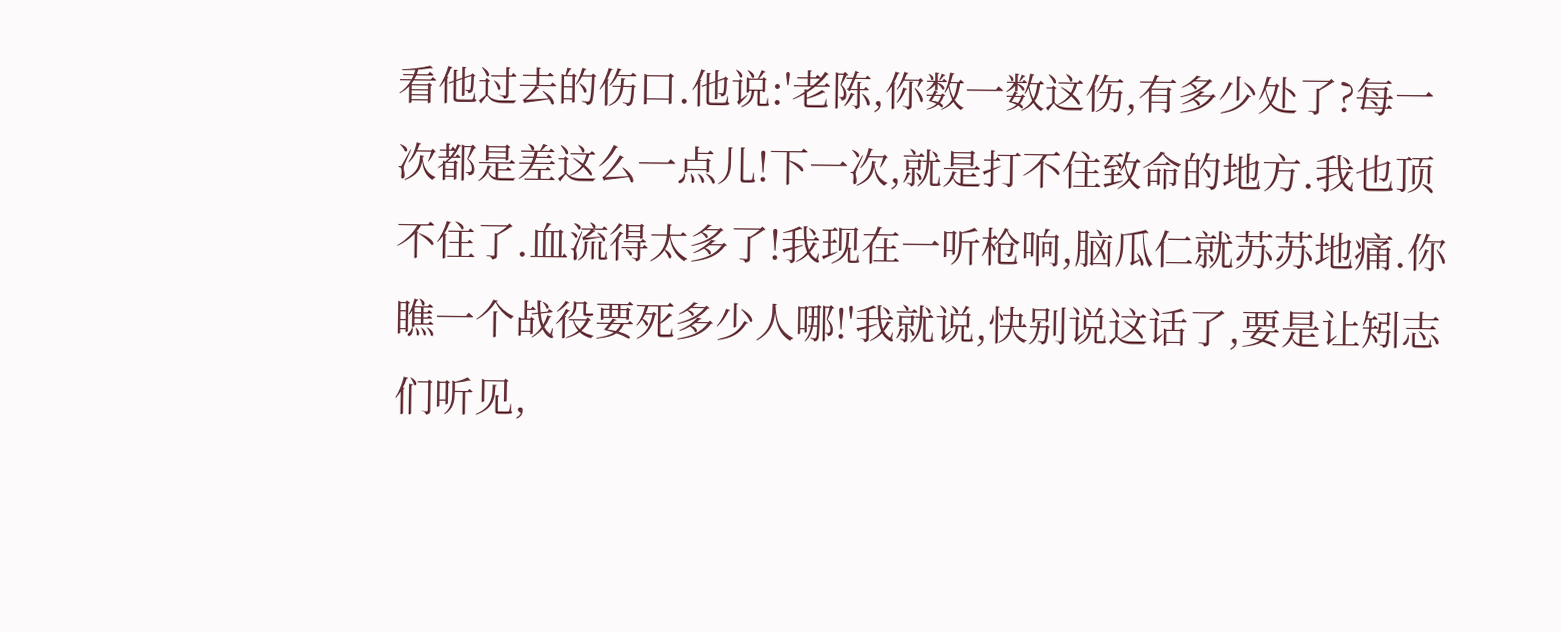看他过去的伤口.他说:'老陈,你数一数这伤,有多少处了?每一次都是差这么一点儿!下一次,就是打不住致命的地方.我也顶不住了.血流得太多了!我现在一听枪响,脑瓜仁就苏苏地痛.你瞧一个战役要死多少人哪!'我就说,快别说这话了,要是让矧志们听见,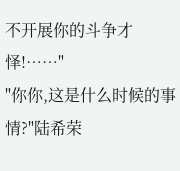不开展你的斗争才怿!……"
"你你,这是什么时候的事情?"陆希荣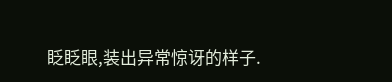眨眨眼,装出异常惊讶的样子.